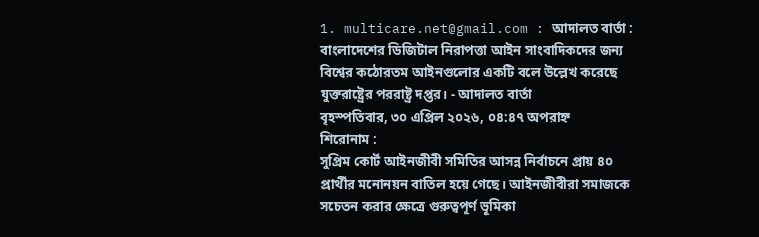1. multicare.net@gmail.com : আদালত বার্তা :
বাংলাদেশের ডিজিটাল নিরাপত্তা আইন সাংবাদিকদের জন্য বিশ্বের কঠোরতম আইনগুলোর একটি বলে উল্লেখ করেছে যুক্তরাষ্ট্রের পররাষ্ট্র দপ্তর। - আদালত বার্তা
বৃহস্পতিবার, ৩০ এপ্রিল ২০২৬, ০৪:৪৭ অপরাহ্ন
শিরোনাম :
সুপ্রিম কোর্ট আইনজীবী সমিতির আসন্ন নির্বাচনে প্রায় ৪০ প্রার্থীর মনোনয়ন বাতিল হয়ে গেছে। আইনজীবীরা সমাজকে সচেতন করার ক্ষেত্রে গুরুত্বপূর্ণ ভূমিকা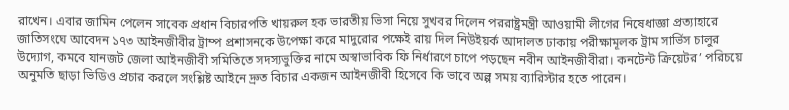রাখেন। এবার জামিন পেলেন সাবেক প্রধান বিচারপতি খায়রুল হক ভারতীয় ভিসা নিয়ে সুখবর দিলেন পররাষ্ট্রমন্ত্রী আওয়ামী লীগের নিষেধাজ্ঞা প্রত্যাহারে জাতিসংঘে আবেদন ১৭৩ আইনজীবীর ট্রাম্প প্রশাসনকে উপেক্ষা করে মাদুরোর পক্ষেই রায় দিল নিউইয়র্ক আদালত ঢাকায় পরীক্ষামূলক ট্রাম সার্ভিস চালুর উদ্যোগ, কমবে যানজট জেলা আইনজীবী সমিতিতে সদস্যভুক্তির নামে অস্বাভাবিক ফি নির্ধারণে চাপে পড়ছেন নবীন আইনজীবীরা। কনটেন্ট ক্রিয়েটর’ পরিচয়ে অনুমতি ছাড়া ভিডিও প্রচার করলে সংশ্লিষ্ট আইনে দ্রুত বিচার একজন আইনজীবী হিসেবে কি ভাবে অল্প সময় ব্যারিস্টার হতে পারেন।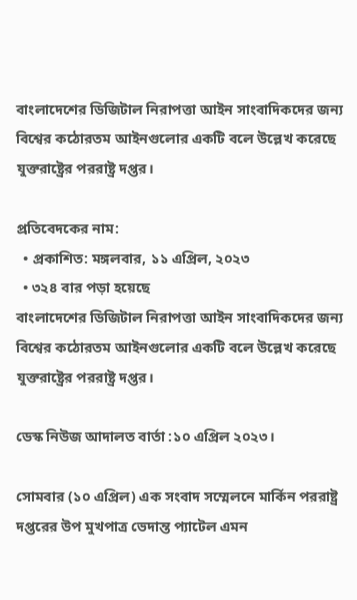বাংলাদেশের ডিজিটাল নিরাপত্তা আইন সাংবাদিকদের জন্য বিশ্বের কঠোরতম আইনগুলোর একটি বলে উল্লেখ করেছে যুক্তরাষ্ট্রের পররাষ্ট্র দপ্তর।

প্রতিবেদকের নাম:
  • প্রকাশিত: মঙ্গলবার, ১১ এপ্রিল, ২০২৩
  • ৩২৪ বার পড়া হয়েছে
বাংলাদেশের ডিজিটাল নিরাপত্তা আইন সাংবাদিকদের জন্য বিশ্বের কঠোরতম আইনগুলোর একটি বলে উল্লেখ করেছে যুক্তরাষ্ট্রের পররাষ্ট্র দপ্তর।

ডেস্ক নিউজ আদালত বার্তা :১০ এপ্রিল ২০২৩।

সোমবার (১০ এপ্রিল) এক সংবাদ সম্মেলনে মার্কিন পররাষ্ট্র দপ্তরের উপ মুখপাত্র ভেদান্ত প্যাটেল এমন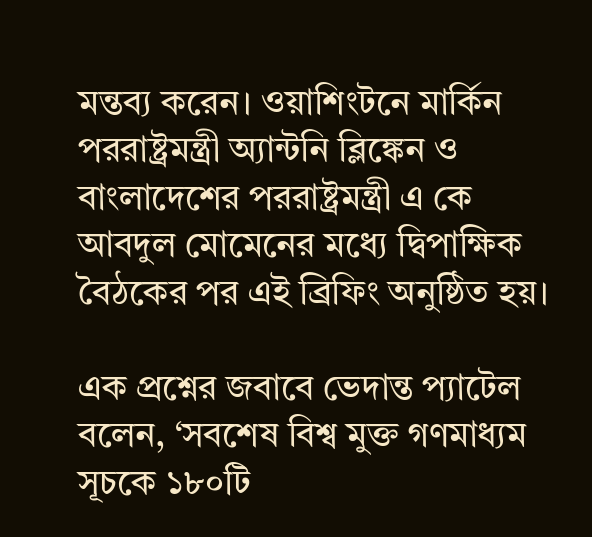মন্তব্য করেন। ওয়াশিংটনে মার্কিন পররাষ্ট্রমন্ত্রী অ্যান্টনি ব্লিঙ্কেন ও বাংলাদেশের পররাষ্ট্রমন্ত্রী এ কে আবদুল মোমেনের মধ্যে দ্বিপাক্ষিক বৈঠকের পর এই ব্রিফিং অনুষ্ঠিত হয়।

এক প্রশ্নের জবাবে ভেদান্ত প্যাটেল বলেন, ‘সবশেষ বিশ্ব মুক্ত গণমাধ্যম সূচকে ১৮০টি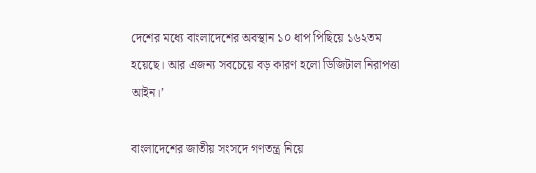দেশের মধ্যে বাংলাদেশের অবস্থান ১০ ধাপ পিছিয়ে ১৬২তম হয়েছে। আর এজন্য সবচেয়ে বড় কারণ হলো ডিজিটাল নিরাপত্তা আইন।’

বাংলাদেশের জাতীয় সংসদে গণতন্ত্র নিয়ে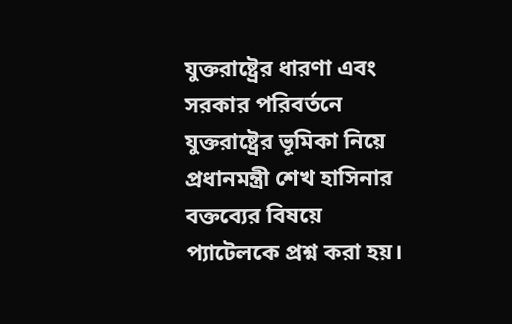যুক্তরাষ্ট্রের ধারণা এবং সরকার পরিবর্তনে যুক্তরাষ্ট্রের ভূমিকা নিয়ে প্রধানমন্ত্রী শেখ হাসিনার বক্তব্যের বিষয়ে প্যাটেলকে প্রশ্ন করা হয়।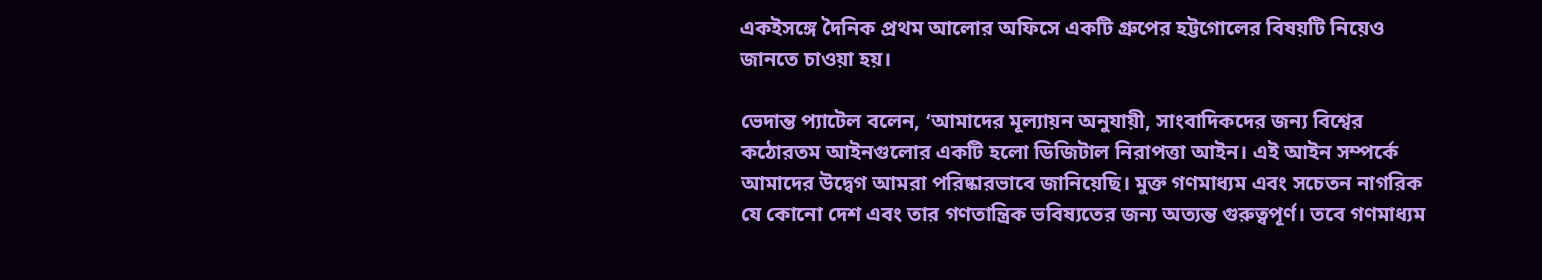একইসঙ্গে দৈনিক প্রথম আলোর অফিসে একটি গ্রুপের হট্টগোলের বিষয়টি নিয়েও জানতে চাওয়া হয়।

ভেদান্ত প্যাটেল বলেন, ‘আমাদের মূল্যায়ন অনুযায়ী, সাংবাদিকদের জন্য বিশ্বের কঠোরতম আইনগুলোর একটি হলো ডিজিটাল নিরাপত্তা আইন। এই আইন সম্পর্কে আমাদের উদ্বেগ আমরা পরিষ্কারভাবে জানিয়েছি। মুক্ত গণমাধ্যম এবং সচেতন নাগরিক যে কোনো দেশ এবং তার গণতান্ত্রিক ভবিষ্যতের জন্য অত্যন্ত গুরুত্বপূর্ণ। তবে গণমাধ্যম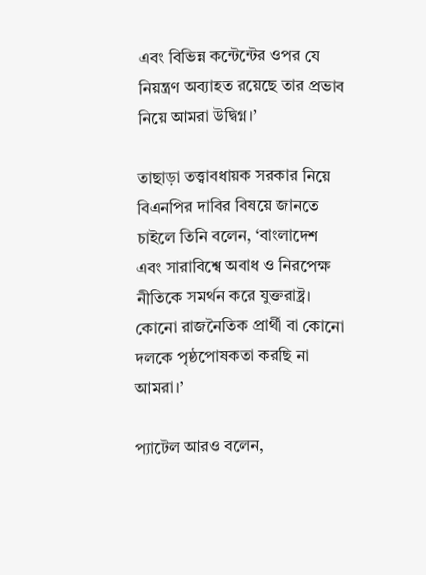এবং বিভিন্ন কন্টেন্টের ওপর যে নিয়ন্ত্রণ অব্যাহত রয়েছে তার প্রভাব নিয়ে আমরা উদ্বিগ্ন।’

তাছাড়া তত্ত্বাবধায়ক সরকার নিয়ে বিএনপির দাবির বিষয়ে জানতে চাইলে তিনি বলেন, ‘বাংলাদেশ এবং সারাবিশ্বে অবাধ ও নিরপেক্ষ নীতিকে সমর্থন করে যুক্তরাষ্ট্র। কোনো রাজনৈতিক প্রার্থী বা কোনো দলকে পৃষ্ঠপোষকতা করছি না আমরা।’

প্যাটেল আরও বলেন,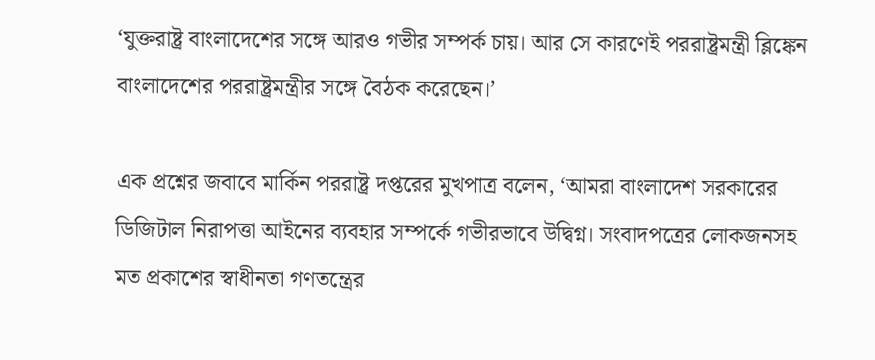‘যুক্তরাষ্ট্র বাংলাদেশের সঙ্গে আরও গভীর সম্পর্ক চায়। আর সে কারণেই পররাষ্ট্রমন্ত্রী ব্লিঙ্কেন বাংলাদেশের পররাষ্ট্রমন্ত্রীর সঙ্গে বৈঠক করেছেন।’

এক প্রশ্নের জবাবে মার্কিন পররাষ্ট্র দপ্তরের মুখপাত্র বলেন, ‘আমরা বাংলাদেশ সরকারের ডিজিটাল নিরাপত্তা আইনের ব্যবহার সম্পর্কে গভীরভাবে উদ্বিগ্ন। সংবাদপত্রের লোকজনসহ মত প্রকাশের স্বাধীনতা গণতন্ত্রের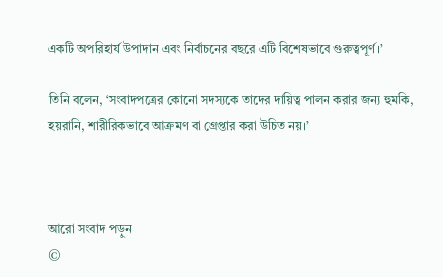একটি অপরিহার্য উপাদান এবং নির্বাচনের বছরে এটি বিশেষভাবে গুরুত্বপূর্ণ।’

তিনি বলেন, ‘সংবাদপত্রের কোনো সদস্যকে তাদের দায়িত্ব পালন করার জন্য হুমকি, হয়রানি, শারীরিকভাবে আক্রমণ বা গ্রেপ্তার করা উচিত নয়।’



আরো সংবাদ পড়ুন
©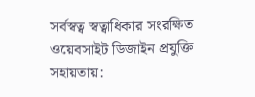সর্বস্বত্ব স্বত্বাধিকার সংরক্ষিত
ওয়েবসাইট ডিজাইন প্রযুক্তি সহায়তায়: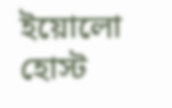ইয়োলো হোস্ট